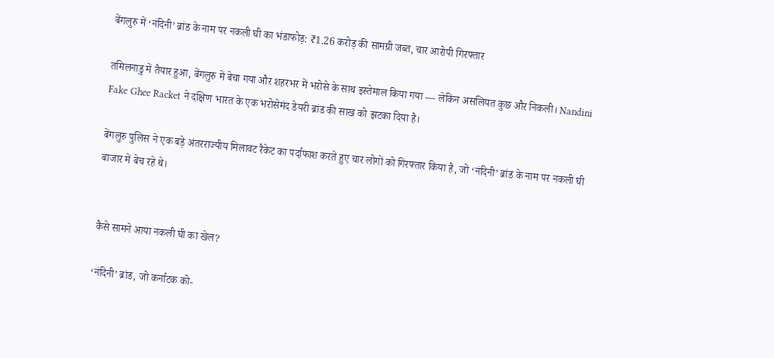बेंगलुरु में ‘नंदिनी’ ब्रांड के नाम पर नकली घी का भंडाफोड़: ₹1.26 करोड़ की सामग्री जब्त, चार आरोपी गिरफ्तार

तमिलनाडु में तैयार हुआ, बेंगलुरु में बेचा गया और शहरभर में भरोसे के साथ इस्तेमाल किया गया — लेकिन असलियत कुछ और निकली। Nandini Fake Ghee Racket ने दक्षिण भारत के एक भरोसेमंद डेयरी ब्रांड की साख को झटका दिया है।

बेंगलुरु पुलिस ने एक बड़े अंतरराज्यीय मिलावट रैकेट का पर्दाफाश करते हुए चार लोगों को गिरफ्तार किया है, जो ‘नंदिनी’ ब्रांड के नाम पर नकली घी बाजार में बेच रहे थे।


कैसे सामने आया नकली घी का खेल?

‘नंदिनी’ ब्रांड, जो कर्नाटक को-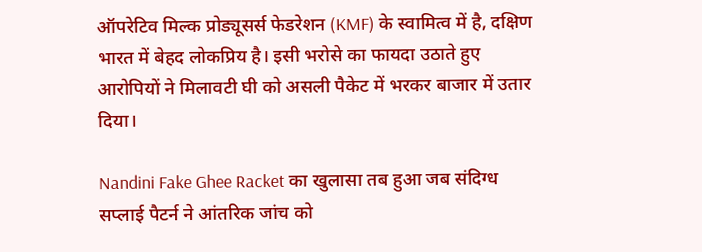ऑपरेटिव मिल्क प्रोड्यूसर्स फेडरेशन (KMF) के स्वामित्व में है, दक्षिण भारत में बेहद लोकप्रिय है। इसी भरोसे का फायदा उठाते हुए आरोपियों ने मिलावटी घी को असली पैकेट में भरकर बाजार में उतार दिया।

Nandini Fake Ghee Racket का खुलासा तब हुआ जब संदिग्ध सप्लाई पैटर्न ने आंतरिक जांच को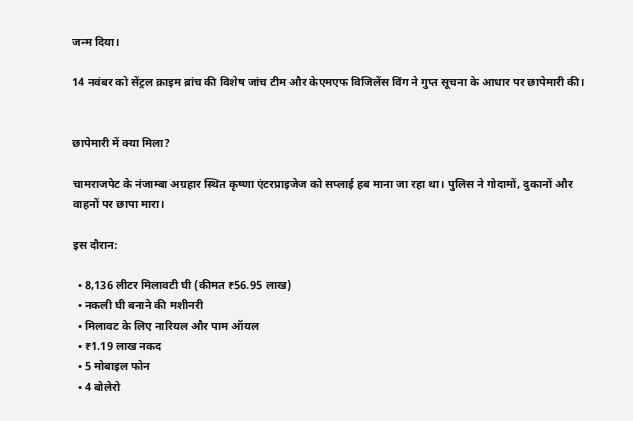जन्म दिया।

14 नवंबर को सेंट्रल क्राइम ब्रांच की विशेष जांच टीम और केएमएफ विजिलेंस विंग ने गुप्त सूचना के आधार पर छापेमारी की।


छापेमारी में क्या मिला?

चामराजपेट के नंजाम्बा अग्रहार स्थित कृष्णा एंटरप्राइजेज को सप्लाई हब माना जा रहा था। पुलिस ने गोदामों, दुकानों और वाहनों पर छापा मारा।

इस दौरान:

  • 8,136 लीटर मिलावटी घी (कीमत ₹56.95 लाख)
  • नकली घी बनाने की मशीनरी
  • मिलावट के लिए नारियल और पाम ऑयल
  • ₹1.19 लाख नकद
  • 5 मोबाइल फोन
  • 4 बोलेरो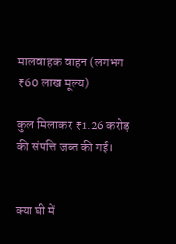मालवाहक वाहन (लगभग ₹60 लाख मूल्य)

कुल मिलाकर ₹1.26 करोड़ की संपत्ति जब्त की गई।


क्या घी में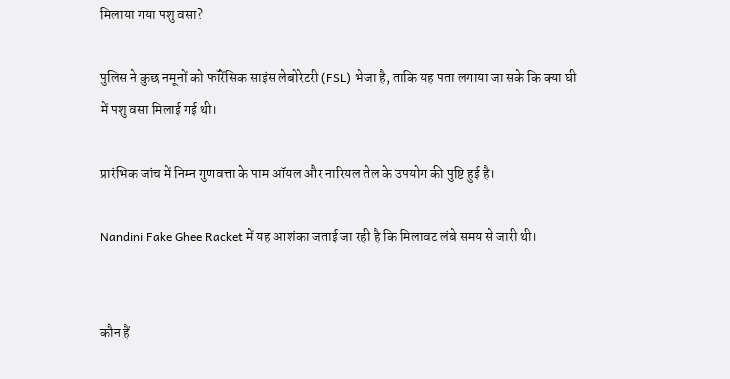मिलाया गया पशु वसा?

पुलिस ने कुछ नमूनों को फॉरेंसिक साइंस लेबोरेटरी (FSL) भेजा है, ताकि यह पता लगाया जा सके कि क्या घी में पशु वसा मिलाई गई थी।

प्रारंभिक जांच में निम्न गुणवत्ता के पाम ऑयल और नारियल तेल के उपयोग की पुष्टि हुई है।

Nandini Fake Ghee Racket में यह आशंका जताई जा रही है कि मिलावट लंबे समय से जारी थी।


कौन हैं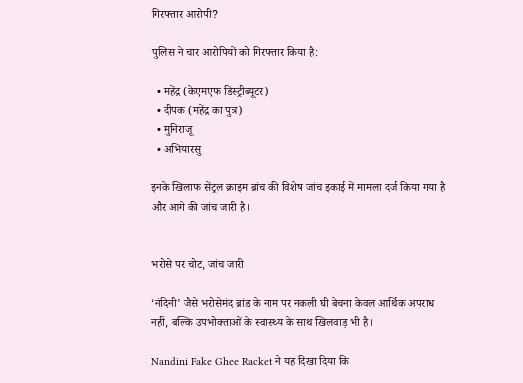गिरफ्तार आरोपी?

पुलिस ने चार आरोपियों को गिरफ्तार किया है:

  • महेंद्र (केएमएफ डिस्ट्रीब्यूटर)
  • दीपक (महेंद्र का पुत्र)
  • मुनिराजू
  • अभियारसु

इनके खिलाफ सेंट्रल क्राइम ब्रांच की विशेष जांच इकाई में मामला दर्ज किया गया है और आगे की जांच जारी है।


भरोसे पर चोट, जांच जारी

‘नंदिनी’ जैसे भरोसेमंद ब्रांड के नाम पर नकली घी बेचना केवल आर्थिक अपराध नहीं, बल्कि उपभोक्ताओं के स्वास्थ्य के साथ खिलवाड़ भी है।

Nandini Fake Ghee Racket ने यह दिखा दिया कि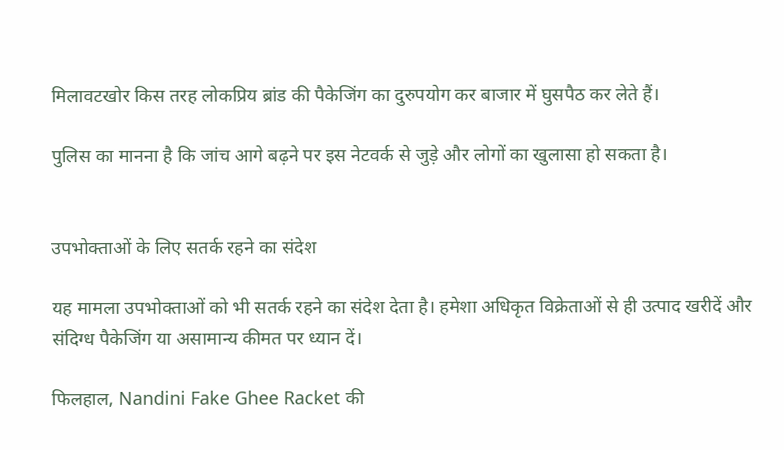मिलावटखोर किस तरह लोकप्रिय ब्रांड की पैकेजिंग का दुरुपयोग कर बाजार में घुसपैठ कर लेते हैं।

पुलिस का मानना है कि जांच आगे बढ़ने पर इस नेटवर्क से जुड़े और लोगों का खुलासा हो सकता है।


उपभोक्ताओं के लिए सतर्क रहने का संदेश

यह मामला उपभोक्ताओं को भी सतर्क रहने का संदेश देता है। हमेशा अधिकृत विक्रेताओं से ही उत्पाद खरीदें और संदिग्ध पैकेजिंग या असामान्य कीमत पर ध्यान दें।

फिलहाल, Nandini Fake Ghee Racket की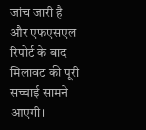जांच जारी है और एफएसएल रिपोर्ट के बाद मिलावट की पूरी सच्चाई सामने आएगी।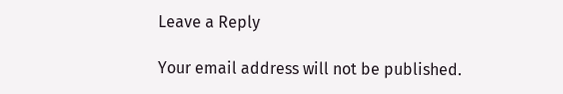Leave a Reply

Your email address will not be published.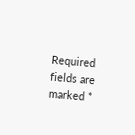Required fields are marked *